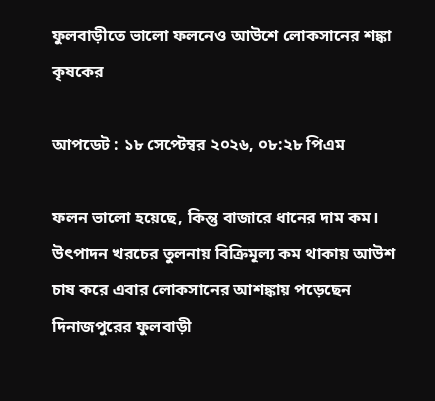ফুলবাড়ীতে ভালো ফলনেও আউশে লোকসানের শঙ্কা কৃষকের

আপডেট : ১৮ সেপ্টেম্বর ২০২৬, ০৮:২৮ পিএম

ফলন ভালো হয়েছে, কিন্তু বাজারে ধানের দাম কম। উৎপাদন খরচের তুলনায় বিক্রিমূল্য কম থাকায় আউশ চাষ করে এবার লোকসানের আশঙ্কায় পড়েছেন দিনাজপুরের ফুলবাড়ী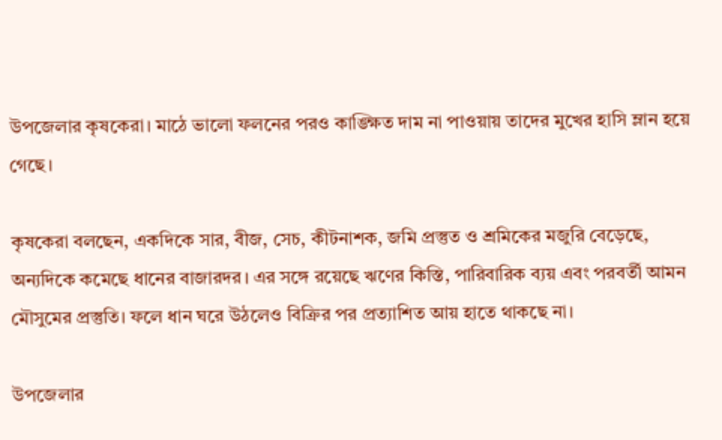উপজেলার কৃষকেরা। মাঠে ভালো ফলনের পরও কাঙ্ক্ষিত দাম না পাওয়ায় তাদের মুখের হাসি ম্লান হয়ে গেছে।

কৃষকেরা বলছেন, একদিকে সার, বীজ, সেচ, কীটনাশক, জমি প্রস্তুত ও শ্রমিকের মজুরি বেড়েছে, অন্যদিকে কমেছে ধানের বাজারদর। এর সঙ্গে রয়েছে ঋণের কিস্তি, পারিবারিক ব্যয় এবং পরবর্তী আমন মৌসুমের প্রস্তুতি। ফলে ধান ঘরে উঠলেও বিক্রির পর প্রত্যাশিত আয় হাতে থাকছে না।

উপজেলার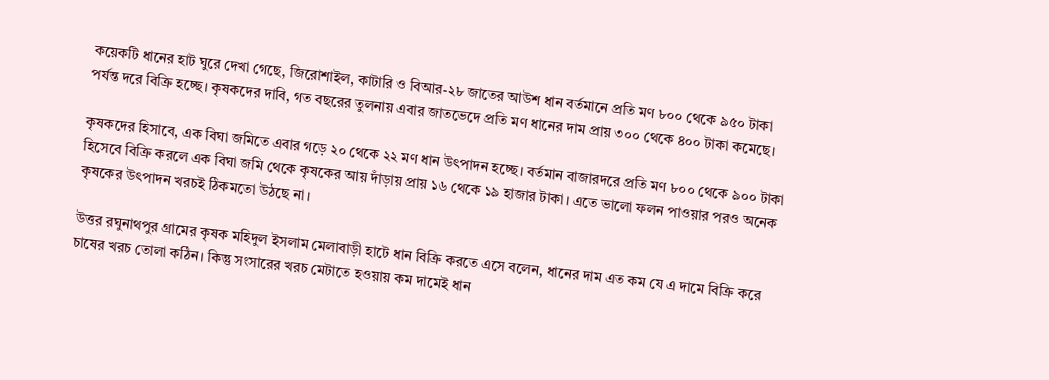কয়েকটি ধানের হাট ঘুরে দেখা গেছে, জিরোশাইল, কাটারি ও বিআর-২৮ জাতের আউশ ধান বর্তমানে প্রতি মণ ৮০০ থেকে ৯৫০ টাকা পর্যন্ত দরে বিক্রি হচ্ছে। কৃষকদের দাবি, গত বছরের তুলনায় এবার জাতভেদে প্রতি মণ ধানের দাম প্রায় ৩০০ থেকে ৪০০ টাকা কমেছে।

কৃষকদের হিসাবে, এক বিঘা জমিতে এবার গড়ে ২০ থেকে ২২ মণ ধান উৎপাদন হচ্ছে। বর্তমান বাজারদরে প্রতি মণ ৮০০ থেকে ৯০০ টাকা হিসেবে বিক্রি করলে এক বিঘা জমি থেকে কৃষকের আয় দাঁড়ায় প্রায় ১৬ থেকে ১৯ হাজার টাকা। এতে ভালো ফলন পাওয়ার পরও অনেক কৃষকের উৎপাদন খরচই ঠিকমতো উঠছে না।

উত্তর রঘুনাথপুর গ্রামের কৃষক মহিদুল ইসলাম মেলাবাড়ী হাটে ধান বিক্রি করতে এসে বলেন, ধানের দাম এত কম যে এ দামে বিক্রি করে চাষের খরচ তোলা কঠিন। কিন্তু সংসারের খরচ মেটাতে হওয়ায় কম দামেই ধান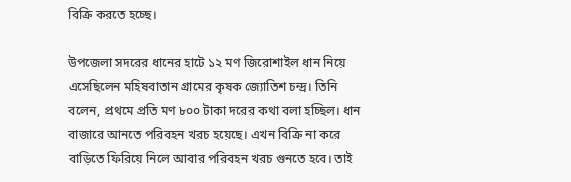বিক্রি করতে হচ্ছে।

উপজেলা সদরের ধানের হাটে ১২ মণ জিরোশাইল ধান নিয়ে এসেছিলেন মহিষবাতান গ্রামের কৃষক জ্যোতিশ চন্দ্র। তিনি বলেন, প্রথমে প্রতি মণ ৮০০ টাকা দরের কথা বলা হচ্ছিল। ধান বাজারে আনতে পরিবহন খরচ হয়েছে। এখন বিক্রি না করে বাড়িতে ফিরিয়ে নিলে আবার পরিবহন খরচ গুনতে হবে। তাই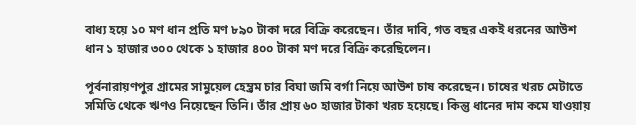বাধ্য হয়ে ১০ মণ ধান প্রতি মণ ৮৯০ টাকা দরে বিক্রি করেছেন। তাঁর দাবি, গত বছর একই ধরনের আউশ ধান ১ হাজার ৩০০ থেকে ১ হাজার ৪০০ টাকা মণ দরে বিক্রি করেছিলেন।

পূর্বনারায়ণপুর গ্রামের সামুয়েল হেম্ব্রম চার বিঘা জমি বর্গা নিয়ে আউশ চাষ করেছেন। চাষের খরচ মেটাতে সমিতি থেকে ঋণও নিয়েছেন তিনি। তাঁর প্রায় ৬০ হাজার টাকা খরচ হয়েছে। কিন্তু ধানের দাম কমে যাওয়ায়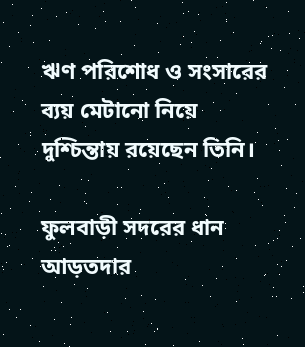ঋণ পরিশোধ ও সংসারের ব্যয় মেটানো নিয়ে দুশ্চিন্তায় রয়েছেন তিনি।

ফুলবাড়ী সদরের ধান আড়তদার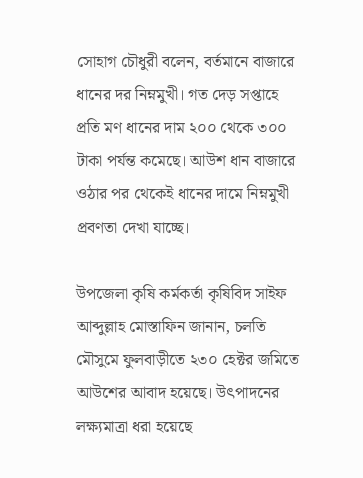সোহাগ চৌধুরী বলেন, বর্তমানে বাজারে ধানের দর নিম্নমুখী। গত দেড় সপ্তাহে প্রতি মণ ধানের দাম ২০০ থেকে ৩০০ টাকা পর্যন্ত কমেছে। আউশ ধান বাজারে ওঠার পর থেকেই ধানের দামে নিম্নমুখী প্রবণতা দেখা যাচ্ছে।

উপজেলা কৃষি কর্মকর্তা কৃষিবিদ সাইফ আব্দুল্লাহ মোস্তাফিন জানান, চলতি মৌসুমে ফুলবাড়ীতে ২৩০ হেক্টর জমিতে আউশের আবাদ হয়েছে। উৎপাদনের লক্ষ্যমাত্রা ধরা হয়েছে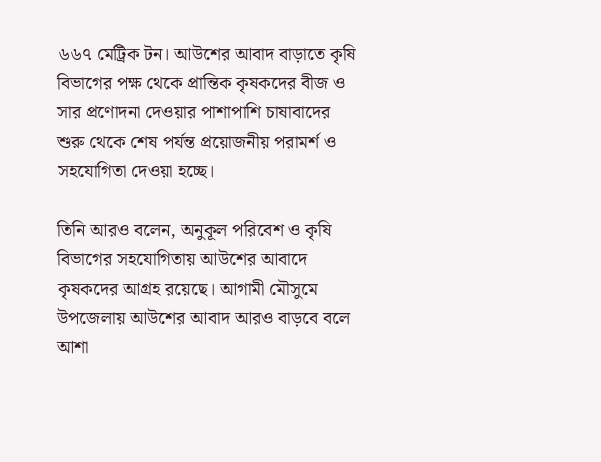৬৬৭ মেট্রিক টন। আউশের আবাদ বাড়াতে কৃষি বিভাগের পক্ষ থেকে প্রান্তিক কৃষকদের বীজ ও সার প্রণোদনা দেওয়ার পাশাপাশি চাষাবাদের শুরু থেকে শেষ পর্যন্ত প্রয়োজনীয় পরামর্শ ও সহযোগিতা দেওয়া হচ্ছে।

তিনি আরও বলেন, অনুকূল পরিবেশ ও কৃষি বিভাগের সহযোগিতায় আউশের আবাদে কৃষকদের আগ্রহ রয়েছে। আগামী মৌসুমে উপজেলায় আউশের আবাদ আরও বাড়বে বলে আশা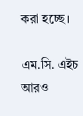করা হচ্ছে।

এম.সি. এইচ
আরও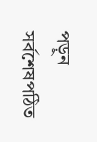পড়ুন
সর্বশেষপঠিত